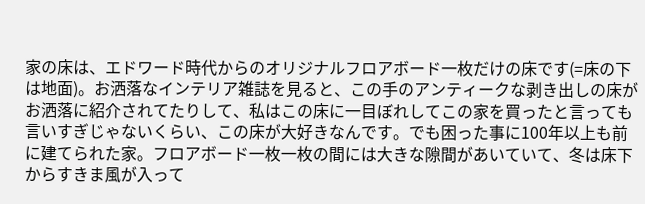家の床は、エドワード時代からのオリジナルフロアボード一枚だけの床です(=床の下は地面)。お洒落なインテリア雑誌を見ると、この手のアンティークな剥き出しの床がお洒落に紹介されてたりして、私はこの床に一目ぼれしてこの家を買ったと言っても言いすぎじゃないくらい、この床が大好きなんです。でも困った事に100年以上も前に建てられた家。フロアボード一枚一枚の間には大きな隙間があいていて、冬は床下からすきま風が入って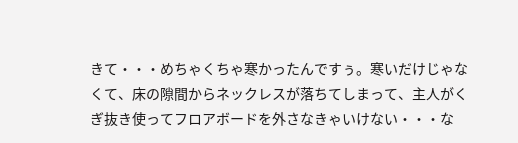きて・・・めちゃくちゃ寒かったんですぅ。寒いだけじゃなくて、床の隙間からネックレスが落ちてしまって、主人がくぎ抜き使ってフロアボードを外さなきゃいけない・・・な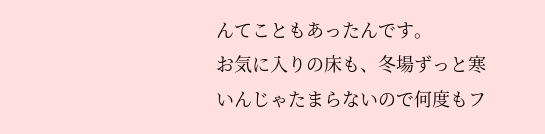んてこともあったんです。
お気に入りの床も、冬場ずっと寒いんじゃたまらないので何度もフ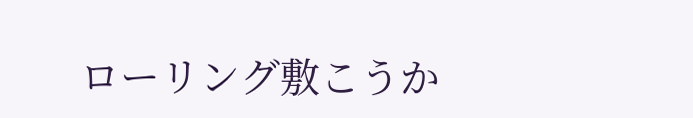ローリング敷こうか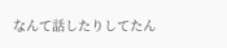なんて話したりしてたん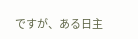ですが、ある日主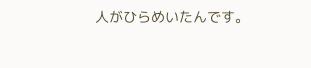人がひらめいたんです。